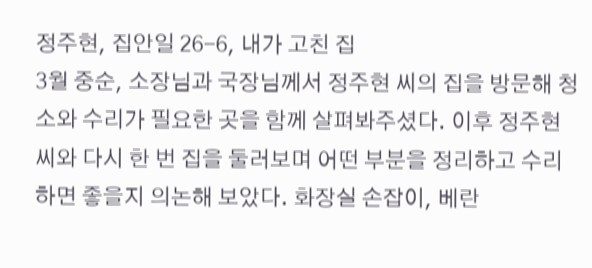정주현, 집안일 26-6, 내가 고친 집
3월 중순, 소장님과 국장님께서 정주현 씨의 집을 방문해 청소와 수리가 필요한 곳을 함께 살펴봐주셨다. 이후 정주현 씨와 다시 한 번 집을 둘러보며 어떤 부분을 정리하고 수리하면 좋을지 의논해 보았다. 화장실 손잡이, 베란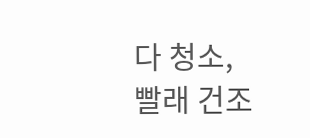다 청소, 빨래 건조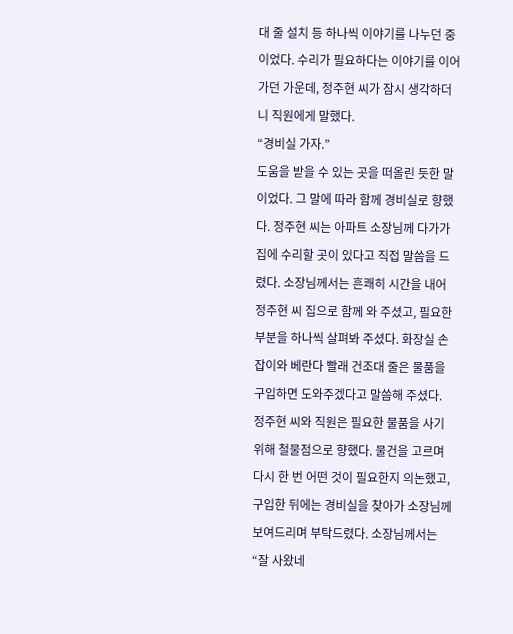대 줄 설치 등 하나씩 이야기를 나누던 중이었다. 수리가 필요하다는 이야기를 이어가던 가운데, 정주현 씨가 잠시 생각하더니 직원에게 말했다.
“경비실 가자.”
도움을 받을 수 있는 곳을 떠올린 듯한 말이었다. 그 말에 따라 함께 경비실로 향했다. 정주현 씨는 아파트 소장님께 다가가 집에 수리할 곳이 있다고 직접 말씀을 드렸다. 소장님께서는 흔쾌히 시간을 내어 정주현 씨 집으로 함께 와 주셨고, 필요한 부분을 하나씩 살펴봐 주셨다. 화장실 손잡이와 베란다 빨래 건조대 줄은 물품을 구입하면 도와주겠다고 말씀해 주셨다.
정주현 씨와 직원은 필요한 물품을 사기 위해 철물점으로 향했다. 물건을 고르며 다시 한 번 어떤 것이 필요한지 의논했고, 구입한 뒤에는 경비실을 찾아가 소장님께 보여드리며 부탁드렸다. 소장님께서는 “잘 사왔네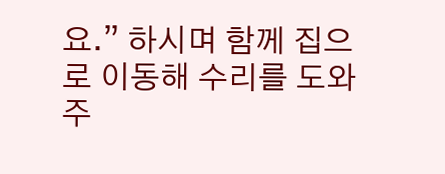요.” 하시며 함께 집으로 이동해 수리를 도와주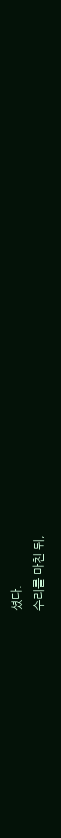셨다.
수리를 마친 뒤,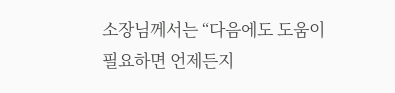소장님께서는 “다음에도 도움이 필요하면 언제든지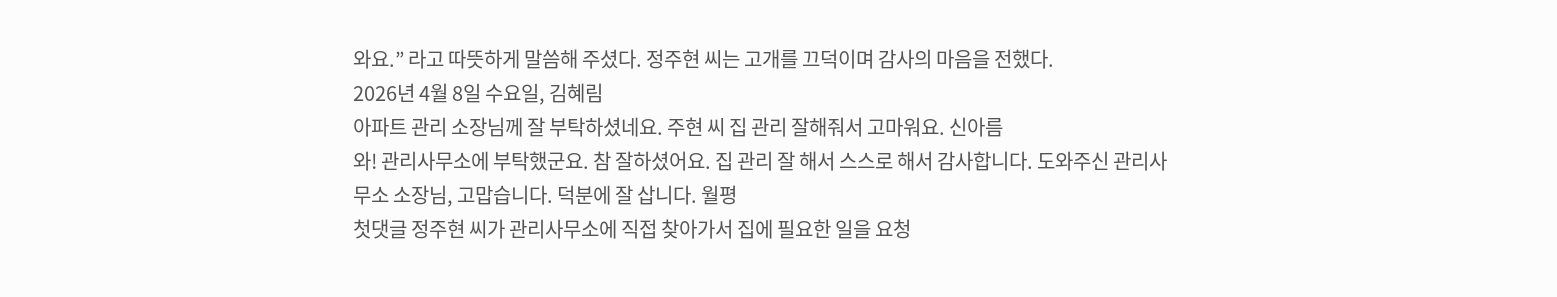와요.” 라고 따뜻하게 말씀해 주셨다. 정주현 씨는 고개를 끄덕이며 감사의 마음을 전했다.
2026년 4월 8일 수요일, 김혜림
아파트 관리 소장님께 잘 부탁하셨네요. 주현 씨 집 관리 잘해줘서 고마워요. 신아름
와! 관리사무소에 부탁했군요. 참 잘하셨어요. 집 관리 잘 해서 스스로 해서 감사합니다. 도와주신 관리사무소 소장님, 고맙습니다. 덕분에 잘 삽니다. 월평
첫댓글 정주현 씨가 관리사무소에 직접 찾아가서 집에 필요한 일을 요청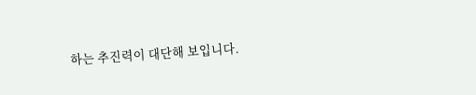하는 추진력이 대단해 보입니다.